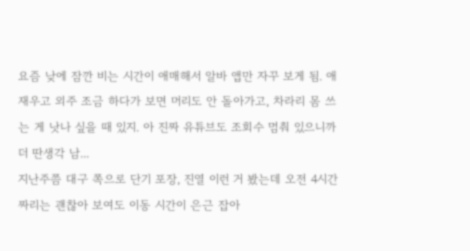요즘 낮에 잠깐 비는 시간이 애매해서 알바 앱만 자꾸 보게 됨. 애 재우고 외주 조금 하다가 보면 머리도 안 돌아가고, 차라리 몸 쓰는 게 낫나 싶을 때 있지. 아 진짜 유튜브도 조회수 멈춰 있으니까 더 딴생각 남...
지난주쯤 대구 쪽으로 단기 포장, 진열 이런 거 봤는데 오전 4시간짜리는 괜찮아 보여도 이동 시간이 은근 잡아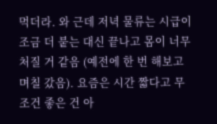먹더라. 와 근데 저녁 물류는 시급이 조금 더 붙는 대신 끝나고 몸이 너무 처질 거 같음 (예전에 한 번 해보고 며칠 갔음). 요즘은 시간 짧다고 무조건 좋은 건 아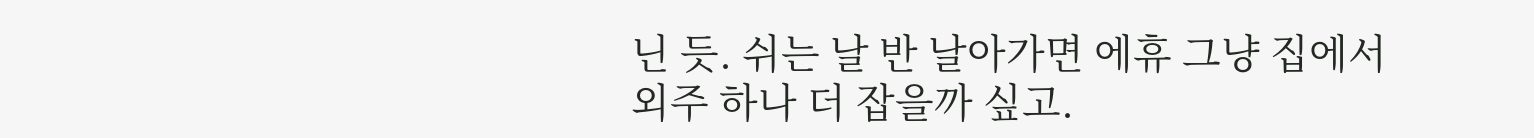닌 듯. 쉬는 날 반 날아가면 에휴 그냥 집에서 외주 하나 더 잡을까 싶고.